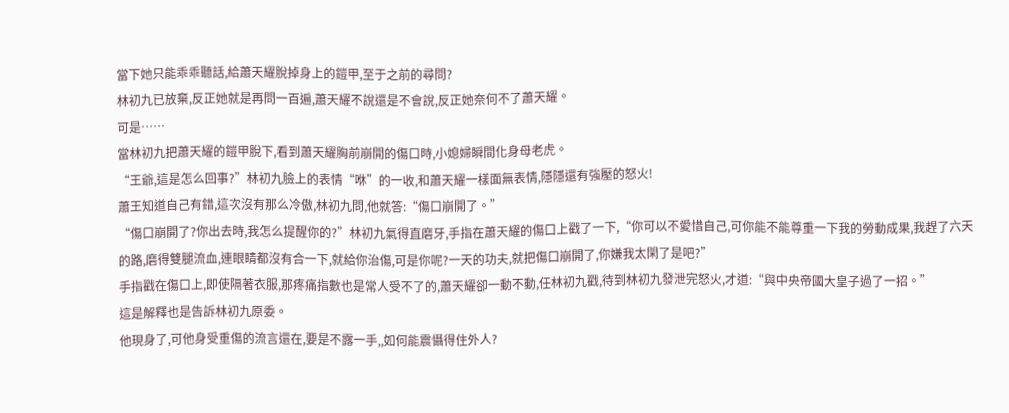當下她只能乖乖聽話,給蕭天耀脫掉身上的鎧甲,至于之前的尋問?
林初九已放棄,反正她就是再問一百遍,蕭天耀不說還是不會說,反正她奈何不了蕭天耀。
可是……
當林初九把蕭天耀的鎧甲脫下,看到蕭天耀胸前崩開的傷口時,小媳婦瞬間化身母老虎。
“王爺,這是怎么回事?”林初九臉上的表情“咻”的一收,和蕭天耀一樣面無表情,隱隱還有強壓的怒火!
蕭王知道自己有錯,這次沒有那么冷傲,林初九問,他就答:“傷口崩開了。”
“傷口崩開了?你出去時,我怎么提醒你的?”林初九氣得直磨牙,手指在蕭天耀的傷口上戳了一下,“你可以不愛惜自己,可你能不能尊重一下我的勞動成果,我趕了六天的路,磨得雙腿流血,連眼睛都沒有合一下,就給你治傷,可是你呢?一天的功夫,就把傷口崩開了,你嫌我太閑了是吧?”
手指戳在傷口上,即使隔著衣服,那疼痛指數也是常人受不了的,蕭天耀卻一動不動,任林初九戳,待到林初九發泄完怒火,才道:“與中央帝國大皇子過了一招。”
這是解釋也是告訴林初九原委。
他現身了,可他身受重傷的流言還在,要是不露一手,,如何能震懾得住外人?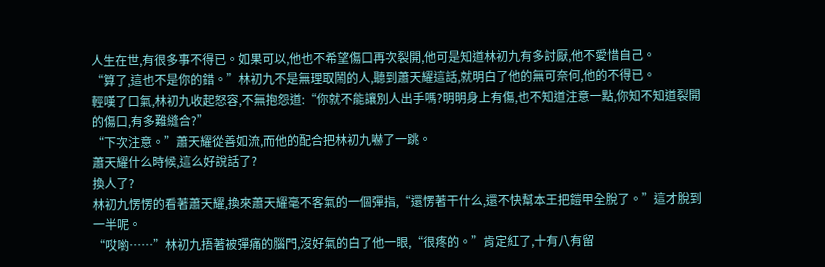人生在世,有很多事不得已。如果可以,他也不希望傷口再次裂開,他可是知道林初九有多討厭,他不愛惜自己。
“算了,這也不是你的錯。”林初九不是無理取鬧的人,聽到蕭天耀這話,就明白了他的無可奈何,他的不得已。
輕嘆了口氣,林初九收起怒容,不無抱怨道:“你就不能讓別人出手嗎?明明身上有傷,也不知道注意一點,你知不知道裂開的傷口,有多難縫合?”
“下次注意。”蕭天耀從善如流,而他的配合把林初九嚇了一跳。
蕭天耀什么時候,這么好說話了?
換人了?
林初九愣愣的看著蕭天耀,換來蕭天耀毫不客氣的一個彈指,“還愣著干什么,還不快幫本王把鎧甲全脫了。”這才脫到一半呢。
“哎喲……”林初九捂著被彈痛的腦門,沒好氣的白了他一眼,“很疼的。”肯定紅了,十有八有留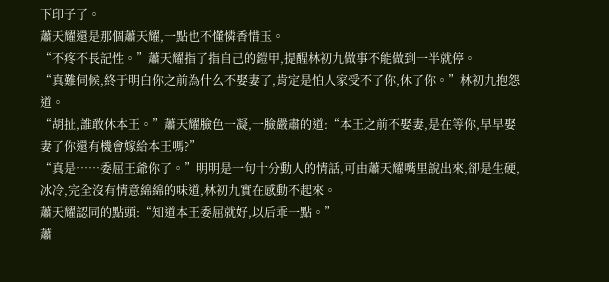下印子了。
蕭天耀還是那個蕭天耀,一點也不懂憐香惜玉。
“不疼不長記性。”蕭天耀指了指自己的鎧甲,提醒林初九做事不能做到一半就停。
“真難伺候,終于明白你之前為什么不娶妻了,肯定是怕人家受不了你,休了你。”林初九抱怨道。
“胡扯,誰敢休本王。”蕭天耀臉色一凝,一臉嚴肅的道:“本王之前不娶妻,是在等你,早早娶妻了你還有機會嫁給本王嗎?”
“真是……委屈王爺你了。”明明是一句十分動人的情話,可由蕭天耀嘴里說出來,卻是生硬,冰冷,完全沒有情意綿綿的味道,林初九實在感動不起來。
蕭天耀認同的點頭:“知道本王委屈就好,以后乖一點。”
蕭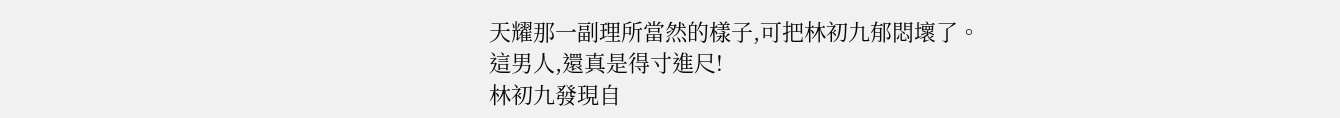天耀那一副理所當然的樣子,可把林初九郁悶壞了。
這男人,還真是得寸進尺!
林初九發現自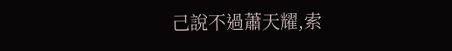己說不過蕭天耀,索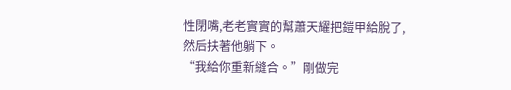性閉嘴,老老實實的幫蕭天耀把鎧甲給脫了,然后扶著他躺下。
“我給你重新縫合。”剛做完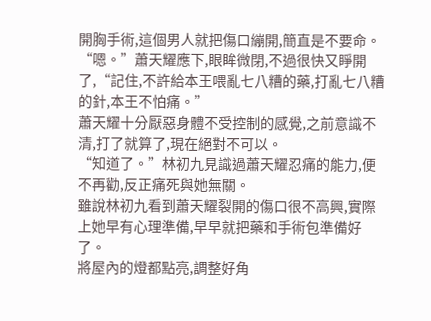開胸手術,這個男人就把傷口繃開,簡直是不要命。
“嗯。”蕭天耀應下,眼眸微閉,不過很快又睜開了,“記住,不許給本王喂亂七八糟的藥,打亂七八糟的針,本王不怕痛。”
蕭天耀十分厭惡身體不受控制的感覺,之前意識不清,打了就算了,現在絕對不可以。
“知道了。”林初九見識過蕭天耀忍痛的能力,便不再勸,反正痛死與她無關。
雖說林初九看到蕭天耀裂開的傷口很不高興,實際上她早有心理準備,早早就把藥和手術包準備好了。
將屋內的燈都點亮,調整好角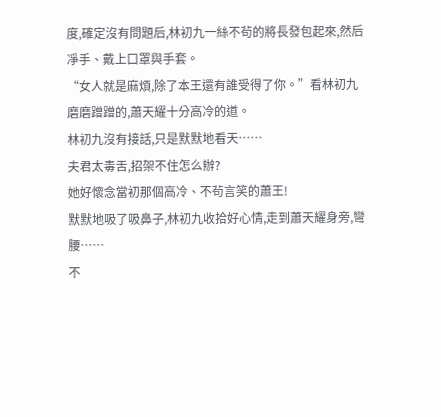度,確定沒有問題后,林初九一絲不茍的將長發包起來,然后凈手、戴上口罩與手套。
“女人就是麻煩,除了本王還有誰受得了你。”看林初九磨磨蹭蹭的,蕭天耀十分高冷的道。
林初九沒有接話,只是默默地看天……
夫君太毒舌,招架不住怎么辦?
她好懷念當初那個高冷、不茍言笑的蕭王!
默默地吸了吸鼻子,林初九收拾好心情,走到蕭天耀身旁,彎腰……
不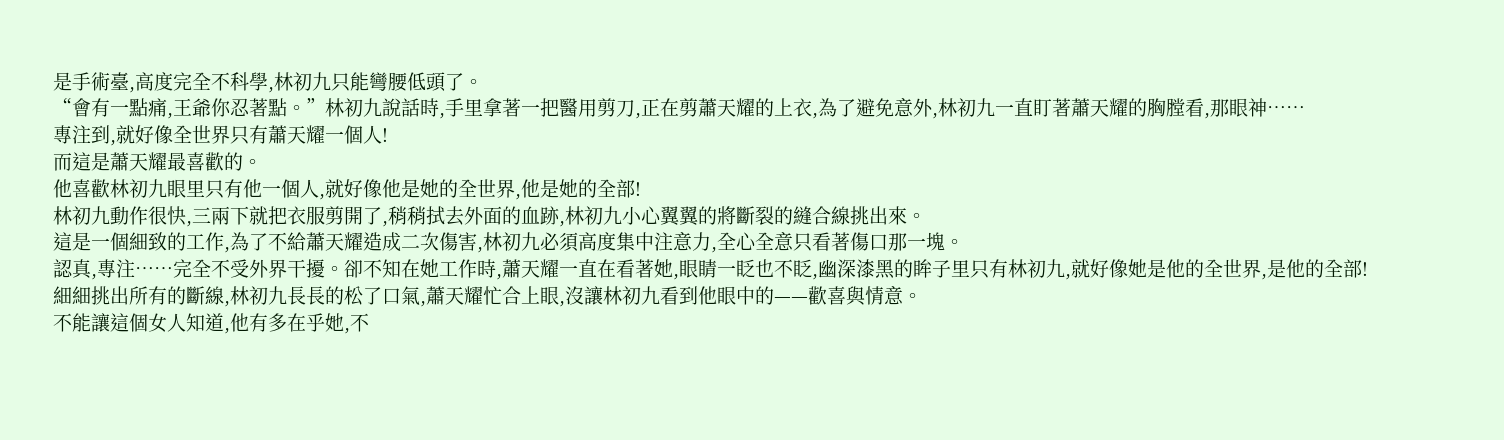是手術臺,高度完全不科學,林初九只能彎腰低頭了。
“會有一點痛,王爺你忍著點。”林初九說話時,手里拿著一把醫用剪刀,正在剪蕭天耀的上衣,為了避免意外,林初九一直盯著蕭天耀的胸膛看,那眼神……
專注到,就好像全世界只有蕭天耀一個人!
而這是蕭天耀最喜歡的。
他喜歡林初九眼里只有他一個人,就好像他是她的全世界,他是她的全部!
林初九動作很快,三兩下就把衣服剪開了,稍稍拭去外面的血跡,林初九小心翼翼的將斷裂的縫合線挑出來。
這是一個細致的工作,為了不給蕭天耀造成二次傷害,林初九必須高度集中注意力,全心全意只看著傷口那一塊。
認真,專注……完全不受外界干擾。卻不知在她工作時,蕭天耀一直在看著她,眼睛一眨也不眨,幽深漆黑的眸子里只有林初九,就好像她是他的全世界,是他的全部!
細細挑出所有的斷線,林初九長長的松了口氣,蕭天耀忙合上眼,沒讓林初九看到他眼中的——歡喜與情意。
不能讓這個女人知道,他有多在乎她,不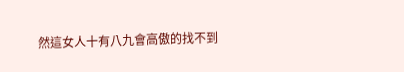然這女人十有八九會高傲的找不到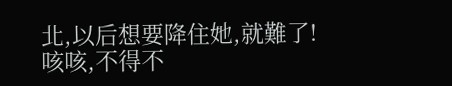北,以后想要降住她,就難了!
咳咳,不得不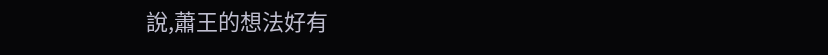說,蕭王的想法好有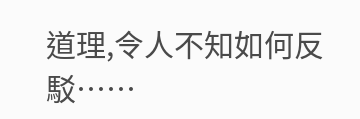道理,令人不知如何反駁……